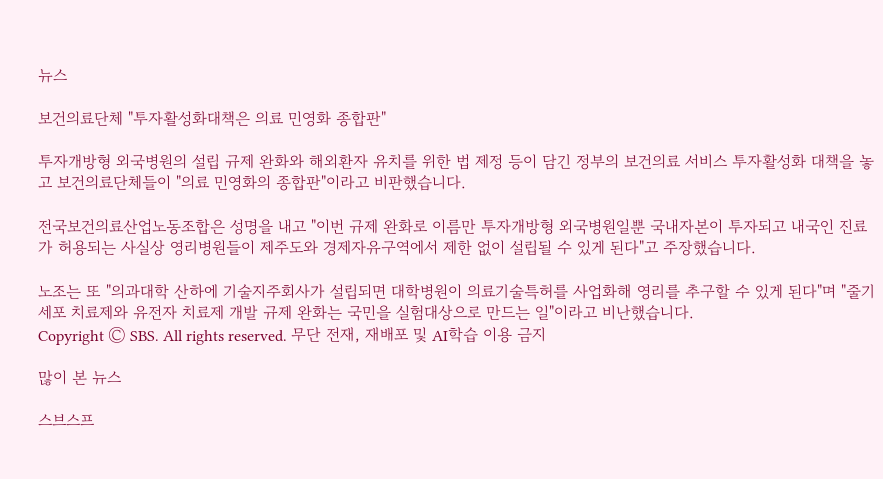뉴스

보건의료단체 "투자활성화대책은 의료 민영화 종합판"

투자개방형 외국병원의 설립 규제 완화와 해외환자 유치를 위한 법 제정 등이 담긴 정부의 보건의료 서비스 투자활성화 대책을 놓고 보건의료단체들이 "의료 민영화의 종합판"이라고 비판했습니다.

전국보건의료산업노동조합은 성명을 내고 "이번 규제 완화로 이름만 투자개방형 외국병원일뿐 국내자본이 투자되고 내국인 진료가 허용되는 사실상 영리병원들이 제주도와 경제자유구역에서 제한 없이 설립될 수 있게 된다"고 주장했습니다.

노조는 또 "의과대학 산하에 기술지주회사가 설립되면 대학병원이 의료기술특허를 사업화해 영리를 추구할 수 있게 된다"며 "줄기세포 치료제와 유전자 치료제 개발 규제 완화는 국민을 실험대상으로 만드는 일"이라고 비난했습니다.
Copyright Ⓒ SBS. All rights reserved. 무단 전재, 재배포 및 AI학습 이용 금지

많이 본 뉴스

스브스프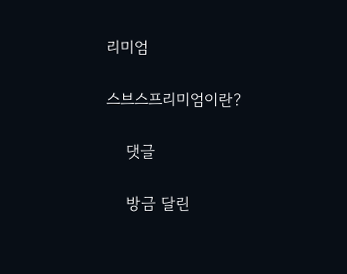리미엄

스브스프리미엄이란?

    댓글

    방금 달린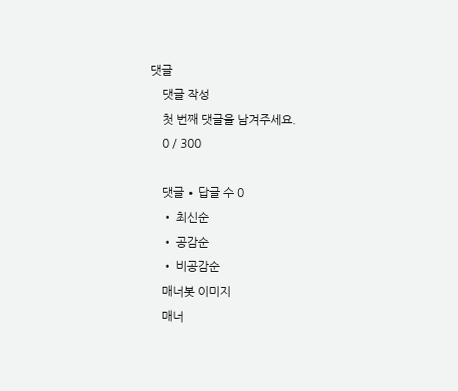댓글
    댓글 작성
    첫 번째 댓글을 남겨주세요.
    0 / 300

    댓글 ∙ 답글 수 0
    • 최신순
    • 공감순
    • 비공감순
    매너봇 이미지
    매너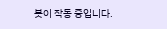봇이 작동 중입니다.